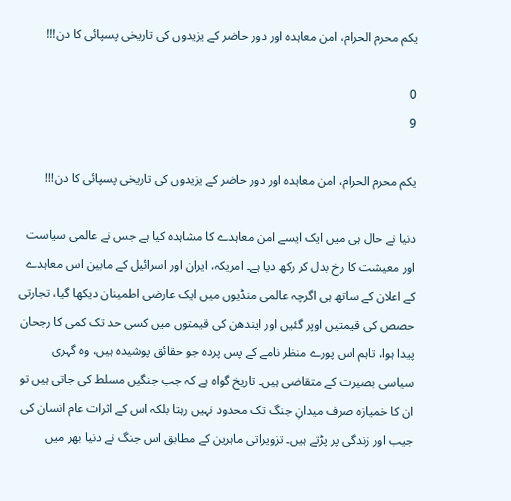یکم محرم الحرام، امن معاہدہ اور دور حاضر کے یزیدوں کی تاریخی پسپائی کا دن!!!

0
9

یکم محرم الحرام، امن معاہدہ اور دور حاضر کے یزیدوں کی تاریخی پسپائی کا دن!!!

دنیا نے حال ہی میں ایک ایسے امن معاہدے کا مشاہدہ کیا ہے جس نے عالمی سیاست اور معیشت کا رخ بدل کر رکھ دیا ہے۔ امریکہ، ایران اور اسرائیل کے مابین اس معاہدے کے اعلان کے ساتھ ہی اگرچہ عالمی منڈیوں میں ایک عارضی اطمینان دیکھا گیا، تجارتی حصص کی قیمتیں اوپر گئیں اور ایندھن کی قیمتوں میں کسی حد تک کمی کا رجحان پیدا ہوا، تاہم اس پورے منظر نامے کے پس پردہ جو حقائق پوشیدہ ہیں، وہ گہری سیاسی بصیرت کے متقاضی ہیں۔ تاریخ گواہ ہے کہ جب جنگیں مسلط کی جاتی ہیں تو ان کا خمیازہ صرف میدانِ جنگ تک محدود نہیں رہتا بلکہ اس کے اثرات عام انسان کی جیب اور زندگی پر پڑتے ہیں۔ تزویراتی ماہرین کے مطابق اس جنگ نے دنیا بھر میں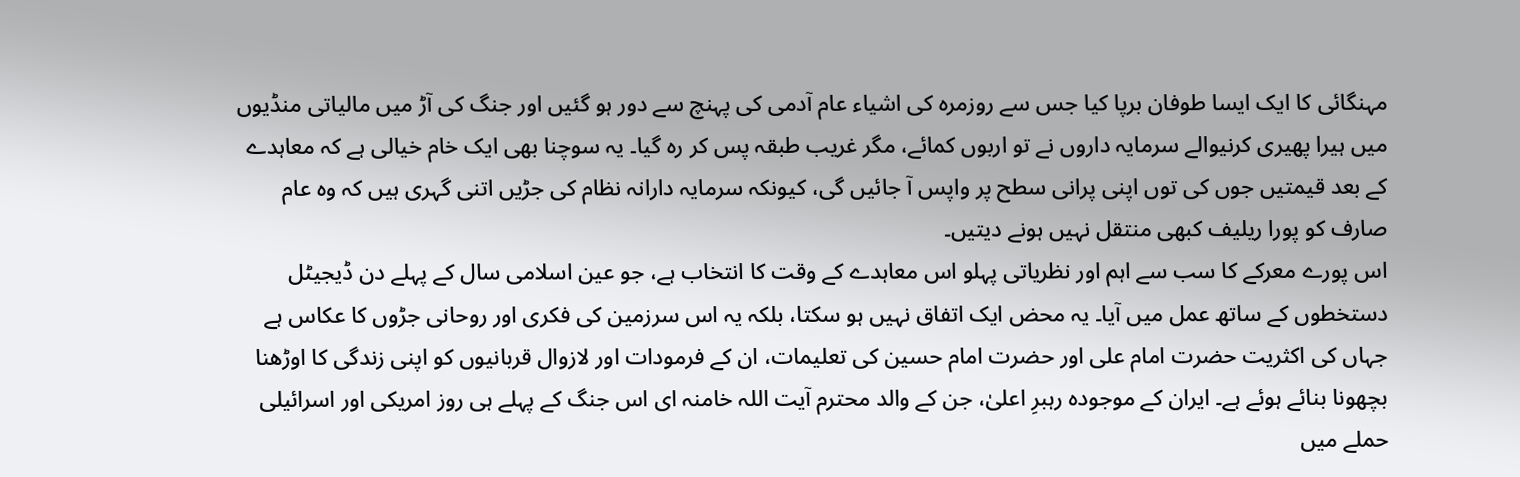مہنگائی کا ایک ایسا طوفان برپا کیا جس سے روزمرہ کی اشیاء عام آدمی کی پہنچ سے دور ہو گئیں اور جنگ کی آڑ میں مالیاتی منڈیوں میں ہیرا پھیری کرنیوالے سرمایہ داروں نے تو اربوں کمائے، مگر غریب طبقہ پس کر رہ گیا۔ یہ سوچنا بھی ایک خام خیالی ہے کہ معاہدے کے بعد قیمتیں جوں کی توں اپنی پرانی سطح پر واپس آ جائیں گی، کیونکہ سرمایہ دارانہ نظام کی جڑیں اتنی گہری ہیں کہ وہ عام صارف کو پورا ریلیف کبھی منتقل نہیں ہونے دیتیں۔
اس پورے معرکے کا سب سے اہم اور نظریاتی پہلو اس معاہدے کے وقت کا انتخاب ہے، جو عین اسلامی سال کے پہلے دن ڈیجیٹل دستخطوں کے ساتھ عمل میں آیا۔ یہ محض ایک اتفاق نہیں ہو سکتا، بلکہ یہ اس سرزمین کی فکری اور روحانی جڑوں کا عکاس ہے جہاں کی اکثریت حضرت امام علی اور حضرت امام حسین کی تعلیمات، ان کے فرمودات اور لازوال قربانیوں کو اپنی زندگی کا اوڑھنا بچھونا بنائے ہوئے ہے۔ ایران کے موجودہ رہبرِ اعلیٰ، جن کے والد محترم آیت اللہ خامنہ ای اس جنگ کے پہلے ہی روز امریکی اور اسرائیلی حملے میں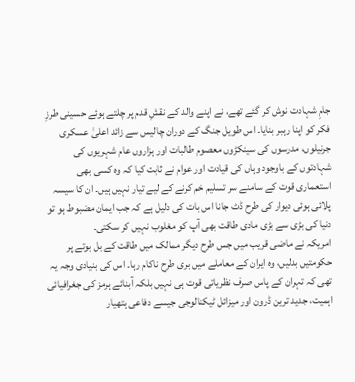جامِ شہادت نوش کر گئے تھے، نے اپنے والد کے نقشِ قدم پر چلتے ہوئے حسینی طرزِ فکر کو اپنا رہبر بنایا۔ اس طویل جنگ کے دوران چالیس سے زائد اعلیٰ عسکری جرنیلوں، مدرسوں کی سینکڑوں معصوم طالبات اور ہزاروں عام شہریوں کی شہادتوں کے باوجود وہاں کی قیادت اور عوام نے ثابت کیا کہ وہ کسی بھی استعماری قوت کے سامنے سر تسلیم خم کرنے کے لیے تیار نہیں ہیں۔ ان کا سیسہ پلائی ہوئی دیوار کی طرح ڈٹ جانا اس بات کی دلیل ہے کہ جب ایمان مضبوط ہو تو دنیا کی بڑی سے بڑی مادی طاقت بھی آپ کو مغلوب نہیں کر سکتی۔
امریکہ نے ماضی قریب میں جس طرح دیگر ممالک میں طاقت کے بل بوتے پر حکومتیں بدلیں، وہ ایران کے معاملے میں بری طرح ناکام رہا۔ اس کی بنیادی وجہ یہ تھی کہ تہران کے پاس صرف نظریاتی قوت ہی نہیں بلکہ آبنائے ہرمز کی جغرافیائی اہمیت، جدید ترین ڈرون اور میزائل ٹیکنالوجی جیسے دفاعی ہتھیار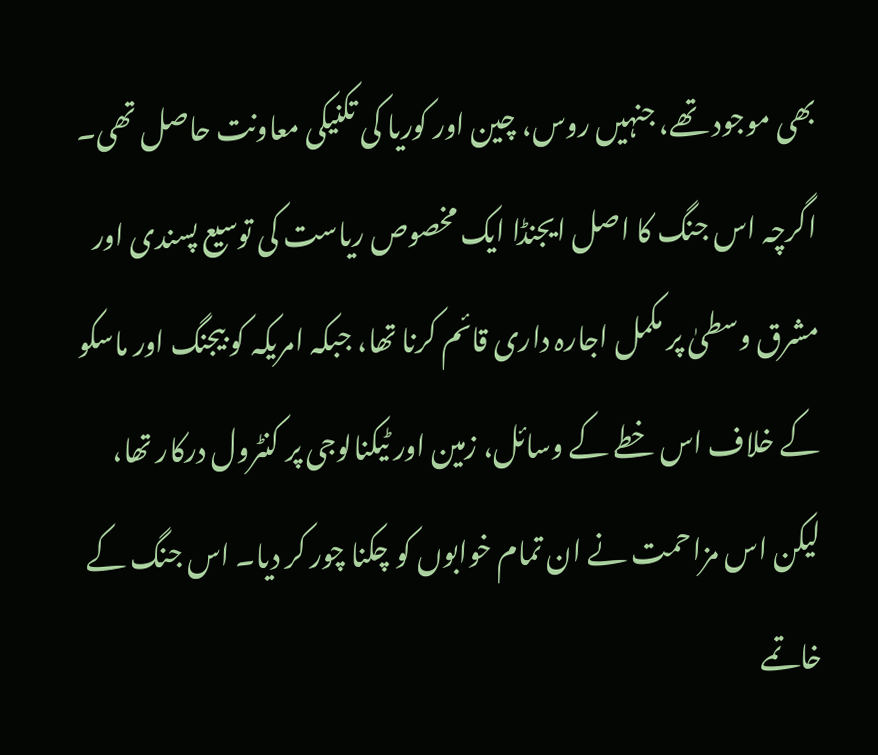بھی موجود تھے، جنہیں روس، چین اور کوریا کی تکنیکی معاونت حاصل تھی۔ اگرچہ اس جنگ کا اصل ایجنڈا ایک مخصوص ریاست کی توسیع پسندی اور مشرق وسطیٰ پر مکمل اجارہ داری قائم کرنا تھا، جبکہ امریکہ کو بیجنگ اور ماسکو کے خلاف اس خطے کے وسائل، زمین اور ٹیکنالوجی پر کنٹرول درکار تھا، لیکن اس مزاحمت نے ان تمام خوابوں کو چکنا چور کر دیا۔ اس جنگ کے خاتمے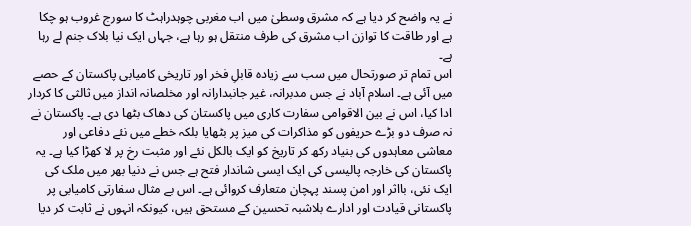نے یہ واضح کر دیا ہے کہ مشرق وسطیٰ میں اب مغربی چوہدراہٹ کا سورج غروب ہو چکا ہے اور طاقت کا توازن اب مشرق کی طرف منتقل ہو رہا ہے، جہاں ایک نیا بلاک جنم لے رہا ہے۔
اس تمام تر صورتحال میں سب سے زیادہ قابلِ فخر اور تاریخی کامیابی پاکستان کے حصے میں آئی ہے۔ اسلام آباد نے جس مدبرانہ، غیر جانبدارانہ اور مخلصانہ انداز میں ثالثی کا کردار ادا کیا، اس نے بین الاقوامی سفارت کاری میں پاکستان کی دھاک بٹھا دی ہے۔ پاکستان نے نہ صرف دو بڑے حریفوں کو مذاکرات کی میز پر بٹھایا بلکہ خطے میں نئے دفاعی اور معاشی معاہدوں کی بنیاد رکھ کر تاریخ کو ایک بالکل نئے اور مثبت رخ پر لا کھڑا کیا ہے۔ یہ پاکستان کی خارجہ پالیسی کی ایک ایسی شاندار فتح ہے جس نے دنیا بھر میں ملک کی ایک نئی، بااثر اور امن پسند پہچان متعارف کروائی ہے۔ اس بے مثال سفارتی کامیابی پر پاکستانی قیادت اور ادارے بلاشبہ تحسین کے مستحق ہیں، کیونکہ انہوں نے ثابت کر دیا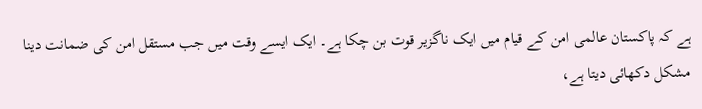ہے کہ پاکستان عالمی امن کے قیام میں ایک ناگزیر قوت بن چکا ہے۔ ایک ایسے وقت میں جب مستقل امن کی ضمانت دینا مشکل دکھائی دیتا ہے،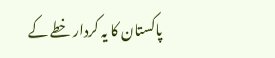پاکستان کا یہ کردار خطے کے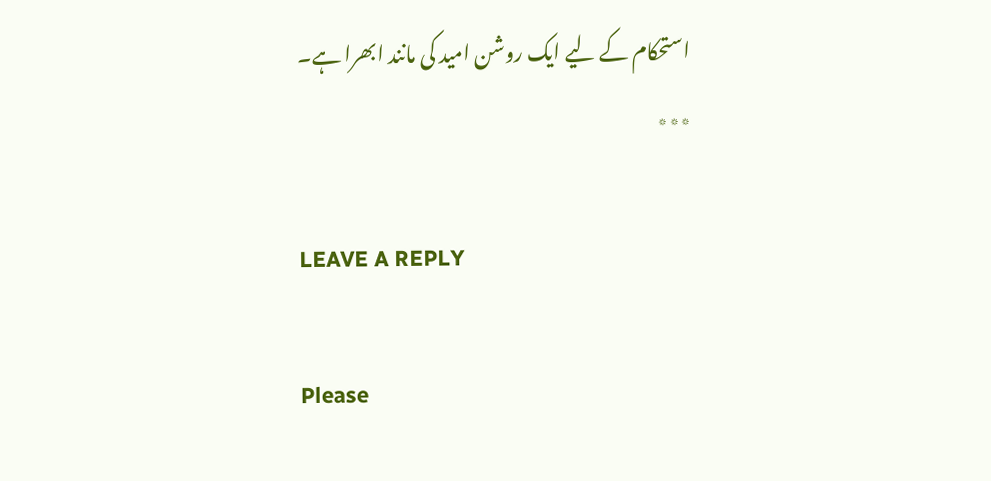استحکام کے لیے ایک روشن امید کی مانند ابھرا ہے۔
٭٭٭

LEAVE A REPLY

Please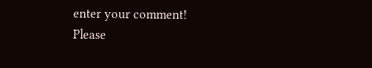enter your comment!
Please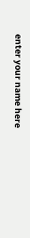enter your name here